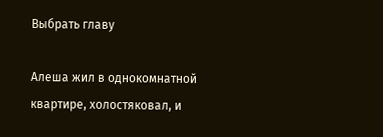Выбрать главу

Алеша жил в однокомнатной квартире, холостяковал, и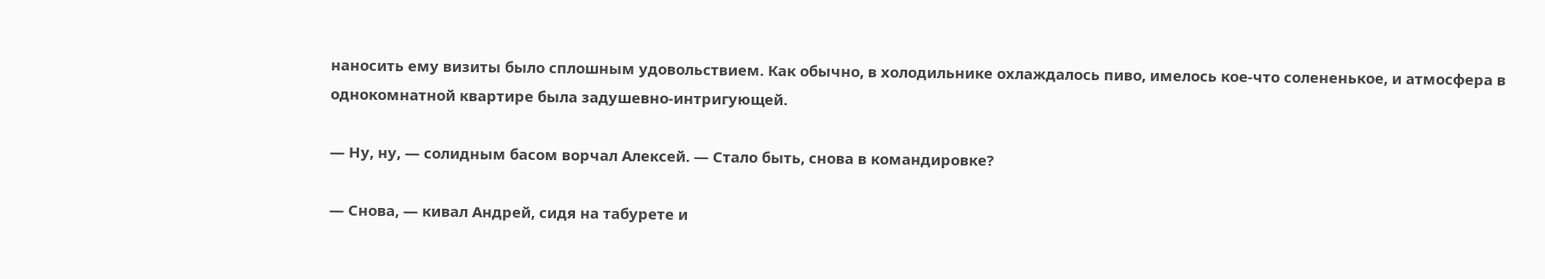наносить ему визиты было сплошным удовольствием. Как обычно, в холодильнике охлаждалось пиво, имелось кое-что солененькое, и атмосфера в однокомнатной квартире была задушевно-интригующей.

— Ну, ну, — солидным басом ворчал Алексей. — Стало быть, снова в командировке?

— Снова, — кивал Андрей, сидя на табурете и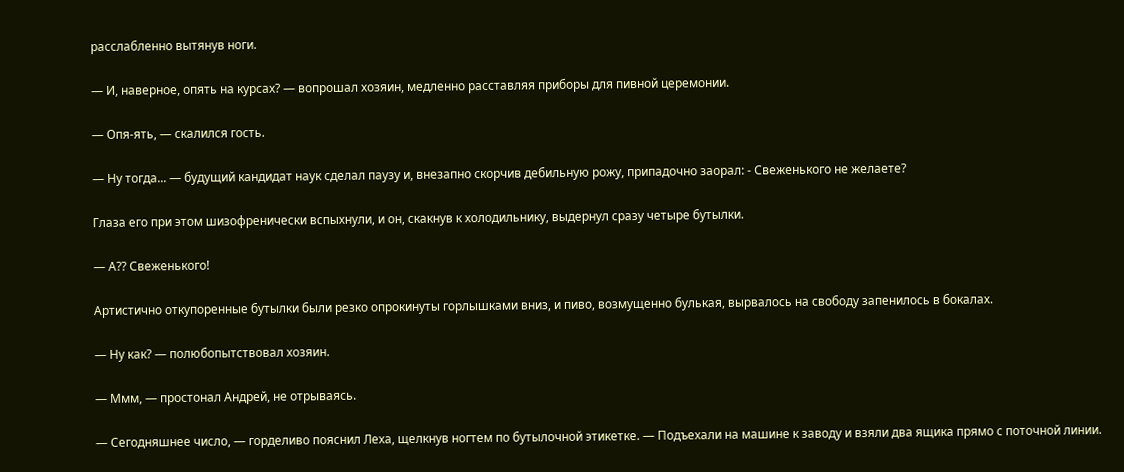расслабленно вытянув ноги.

— И, наверное, опять на курсах? — вопрошал хозяин, медленно расставляя приборы для пивной церемонии.

— Опя-ять, — скалился гость.

— Ну тогда... — будущий кандидат наук сделал паузу и, внезапно скорчив дебильную рожу, припадочно заорал: - Свеженького не желаете?

Глаза его при этом шизофренически вспыхнули, и он, скакнув к холодильнику, выдернул сразу четыре бутылки.

— А?? Свеженького!

Артистично откупоренные бутылки были резко опрокинуты горлышками вниз, и пиво, возмущенно булькая, вырвалось на свободу запенилось в бокалах.

— Ну как? — полюбопытствовал хозяин.

— Ммм, — простонал Андрей, не отрываясь.

— Сегодняшнее число, — горделиво пояснил Леха, щелкнув ногтем по бутылочной этикетке. — Подъехали на машине к заводу и взяли два ящика прямо с поточной линии.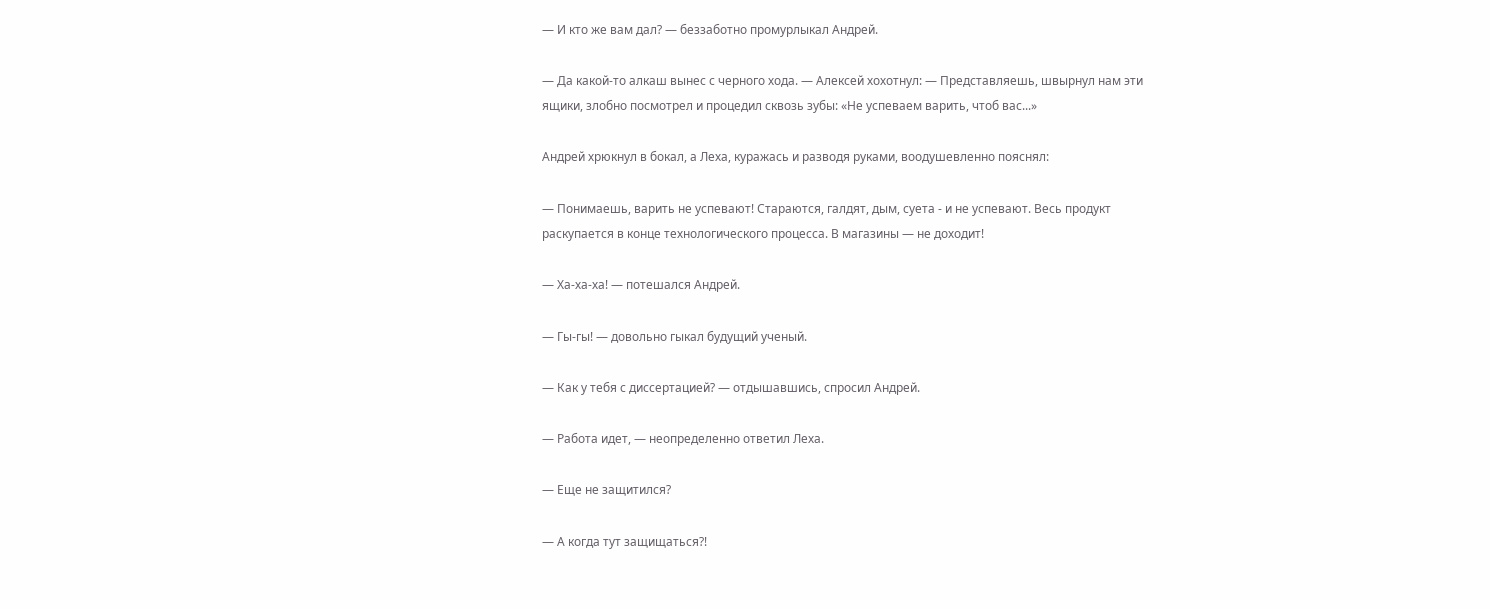— И кто же вам дал? — беззаботно промурлыкал Андрей.

— Да какой-то алкаш вынес с черного хода. — Алексей хохотнул: — Представляешь, швырнул нам эти ящики, злобно посмотрел и процедил сквозь зубы: «Не успеваем варить, чтоб вас...»

Андрей хрюкнул в бокал, а Леха, куражась и разводя руками, воодушевленно пояснял:

— Понимаешь, варить не успевают! Стараются, галдят, дым, суета - и не успевают. Весь продукт раскупается в конце технологического процесса. В магазины — не доходит!

— Ха-ха-ха! — потешался Андрей.

— Гы-гы! — довольно гыкал будущий ученый.

— Как у тебя с диссертацией? — отдышавшись, спросил Андрей.

— Работа идет, — неопределенно ответил Леха.

— Еще не защитился?

— А когда тут защищаться?!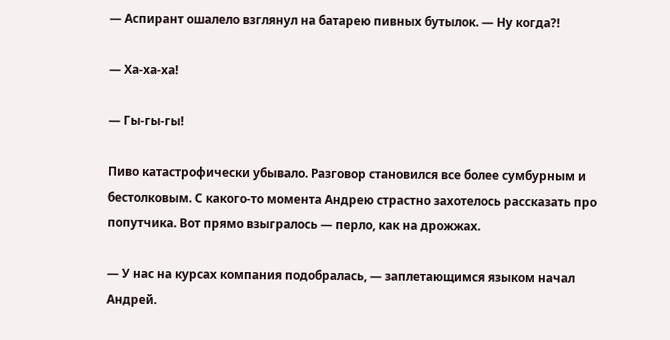— Аспирант ошалело взглянул на батарею пивных бутылок. — Ну когда?!

— Ха-ха-ха!

— Гы-гы-гы!

Пиво катастрофически убывало. Разговор становился все более сумбурным и бестолковым. С какого-то момента Андрею страстно захотелось рассказать про попутчика. Вот прямо взыгралось — перло, как на дрожжах.

— У нас на курсах компания подобралась, — заплетающимся языком начал Андрей.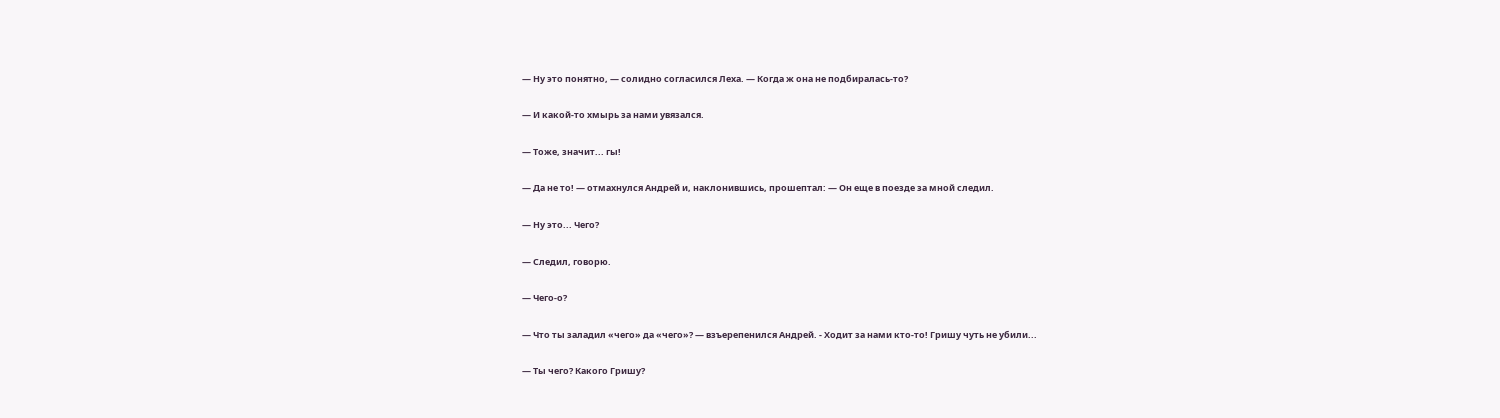— Ну это понятно, — солидно согласился Леха. — Когда ж она не подбиралась-то?

— И какой-то хмырь за нами увязался.

— Тоже, значит... гы!

— Да не то! — отмахнулся Андрей и, наклонившись, прошептал: — Он еще в поезде за мной следил.

— Ну это... Чего?

— Следил, говорю.

— Чего-о?

— Что ты заладил «чего» да «чего»? — взъерепенился Андрей. - Ходит за нами кто-то! Гришу чуть не убили...

— Ты чего? Какого Гришу?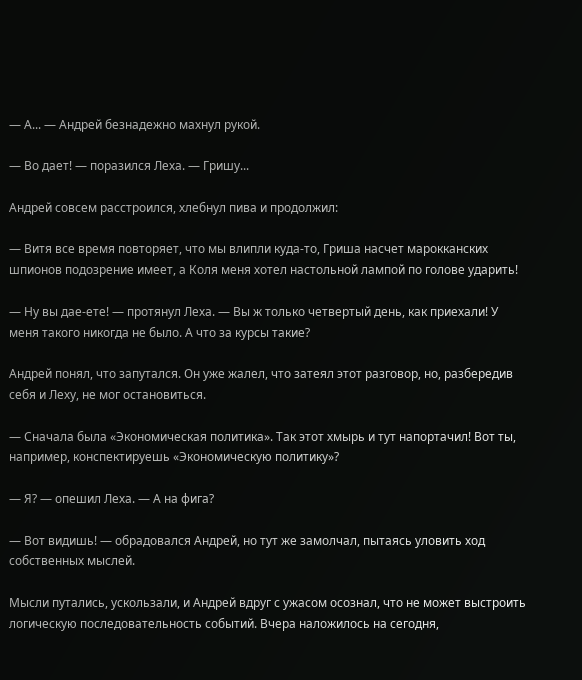— А... — Андрей безнадежно махнул рукой.

— Во дает! — поразился Леха. — Гришу...

Андрей совсем расстроился, хлебнул пива и продолжил:

— Витя все время повторяет, что мы влипли куда-то, Гриша насчет марокканских шпионов подозрение имеет, а Коля меня хотел настольной лампой по голове ударить!

— Ну вы дае-ете! — протянул Леха. — Вы ж только четвертый день, как приехали! У меня такого никогда не было. А что за курсы такие?

Андрей понял, что запутался. Он уже жалел, что затеял этот разговор, но, разбередив себя и Леху, не мог остановиться.

— Сначала была «Экономическая политика». Так этот хмырь и тут напортачил! Вот ты, например, конспектируешь «Экономическую политику»?

— Я? — опешил Леха. — А на фига?

— Вот видишь! — обрадовался Андрей, но тут же замолчал, пытаясь уловить ход собственных мыслей.

Мысли путались, ускользали, и Андрей вдруг с ужасом осознал, что не может выстроить логическую последовательность событий. Вчера наложилось на сегодня,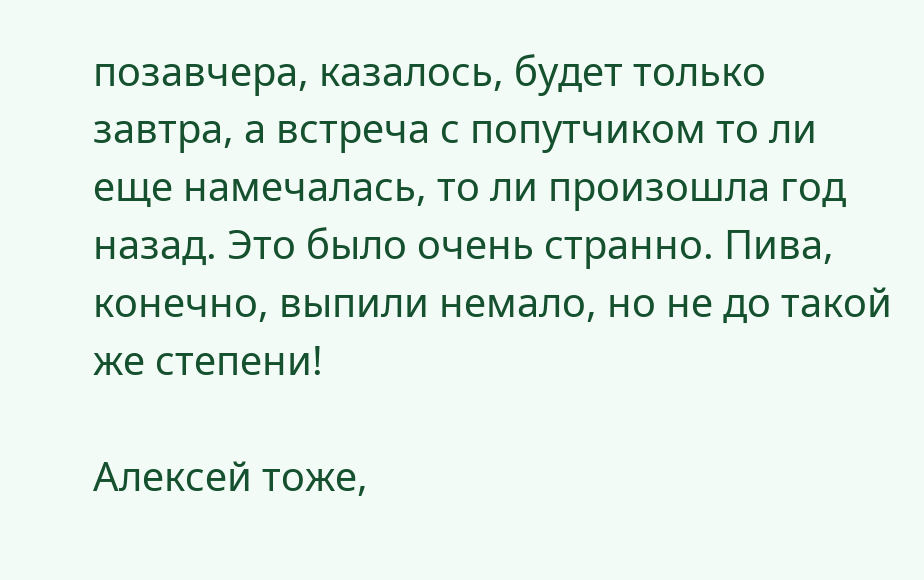позавчера, казалось, будет только завтра, а встреча с попутчиком то ли еще намечалась, то ли произошла год назад. Это было очень странно. Пива, конечно, выпили немало, но не до такой же степени!

Алексей тоже,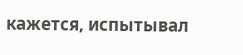кажется, испытывал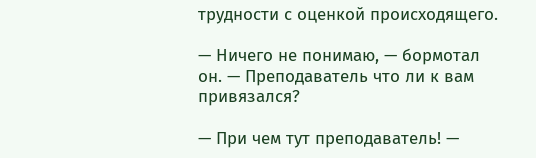трудности с оценкой происходящего.

— Ничего не понимаю, — бормотал он. — Преподаватель что ли к вам привязался?

— При чем тут преподаватель! —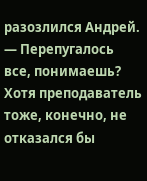разозлился Андрей. — Перепугалось все, понимаешь? Хотя преподаватель тоже, конечно, не отказался бы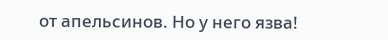от апельсинов. Но у него язва!